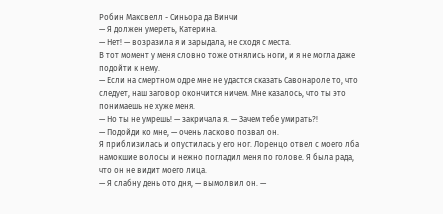Робин Максвелл - Синьора да Винчи
— Я должен умереть, Катерина.
— Нет! — возразила я и зарыдала, не сходя с места.
В тот момент у меня словно тоже отнялись ноги, и я не могла даже подойти к нему.
— Если на смертном одре мне не удастся сказать Савонароле то, что следует, наш заговор окончится ничем. Мне казалось, что ты это понимаешь не хуже меня.
— Но ты не умрешь! — закричала я. — Зачем тебе умирать?!
— Подойди ко мне, — очень ласково позвал он.
Я приблизилась и опустилась у его ног. Лоренцо отвел с моего лба намокшие волосы и нежно погладил меня по голове. Я была рада, что он не видит моего лица.
— Я слабну день ото дня, — вымолвил он. —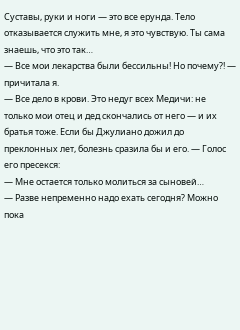Суставы, руки и ноги — это все ерунда. Тело отказывается служить мне, я это чувствую. Ты сама знаешь, что это так…
— Все мои лекарства были бессильны! Но почему?! — причитала я.
— Все дело в крови. Это недуг всех Медичи: не только мои отец и дед скончались от него — и их братья тоже. Если бы Джулиано дожил до преклонных лет, болезнь сразила бы и его. — Голос его пресекся:
— Мне остается только молиться за сыновей…
— Разве непременно надо ехать сегодня? Можно пока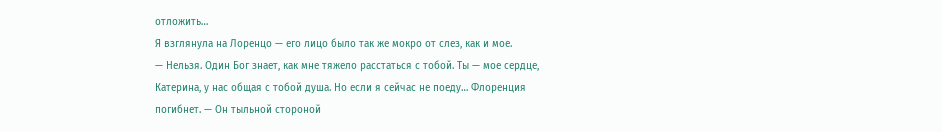отложить…
Я взглянула на Лоренцо — его лицо было так же мокро от слез, как и мое.
— Нельзя. Один Бог знает, как мне тяжело расстаться с тобой. Ты — мое сердце, Катерина, у нас общая с тобой душа. Но если я сейчас не поеду… Флоренция погибнет. — Он тыльной стороной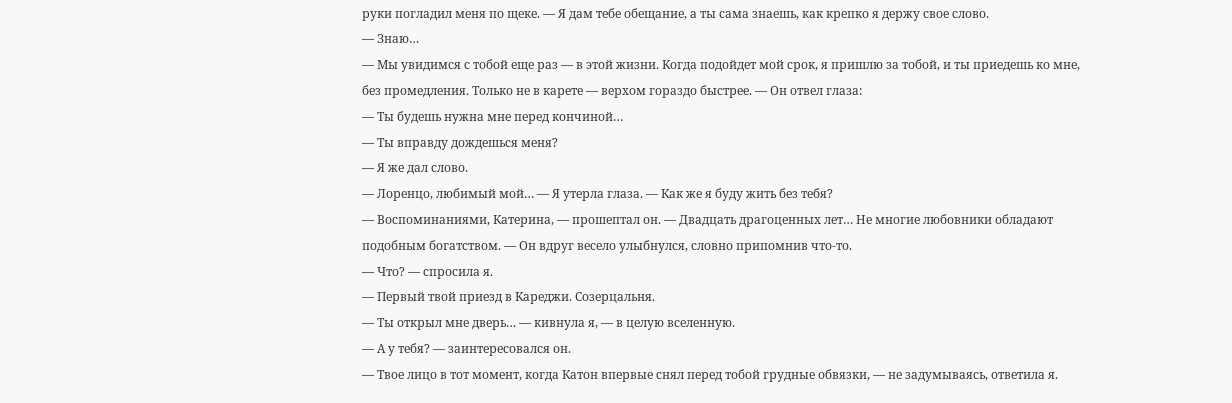руки погладил меня по щеке. — Я дам тебе обещание, а ты сама знаешь, как крепко я держу свое слово.
— Знаю…
— Мы увидимся с тобой еще раз — в этой жизни. Когда подойдет мой срок, я пришлю за тобой, и ты приедешь ко мне, без промедления. Только не в карете — верхом гораздо быстрее. — Он отвел глаза:
— Ты будешь нужна мне перед кончиной…
— Ты вправду дождешься меня?
— Я же дал слово.
— Лоренцо, любимый мой… — Я утерла глаза. — Как же я буду жить без тебя?
— Воспоминаниями, Катерина, — прошептал он. — Двадцать драгоценных лет… Не многие любовники обладают подобным богатством. — Он вдруг весело улыбнулся, словно припомнив что-то.
— Что? — спросила я.
— Первый твой приезд в Кареджи. Созерцальня.
— Ты открыл мне дверь… — кивнула я, — в целую вселенную.
— А у тебя? — заинтересовался он.
— Твое лицо в тот момент, когда Катон впервые снял перед тобой грудные обвязки, — не задумываясь, ответила я.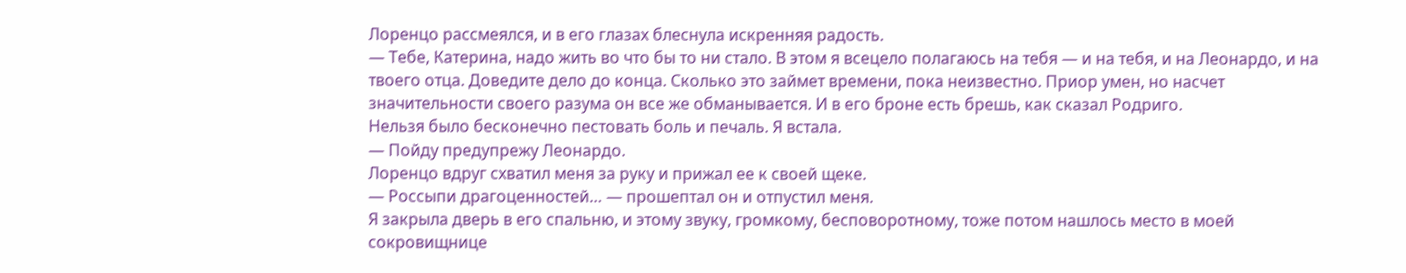Лоренцо рассмеялся, и в его глазах блеснула искренняя радость.
— Тебе, Катерина, надо жить во что бы то ни стало. В этом я всецело полагаюсь на тебя — и на тебя, и на Леонардо, и на твоего отца. Доведите дело до конца. Сколько это займет времени, пока неизвестно. Приор умен, но насчет значительности своего разума он все же обманывается. И в его броне есть брешь, как сказал Родриго.
Нельзя было бесконечно пестовать боль и печаль. Я встала.
— Пойду предупрежу Леонардо.
Лоренцо вдруг схватил меня за руку и прижал ее к своей щеке.
— Россыпи драгоценностей… — прошептал он и отпустил меня.
Я закрыла дверь в его спальню, и этому звуку, громкому, бесповоротному, тоже потом нашлось место в моей сокровищнице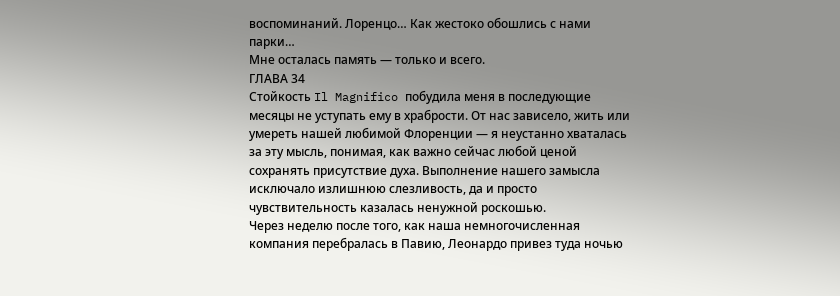воспоминаний. Лоренцо… Как жестоко обошлись с нами парки…
Мне осталась память — только и всего.
ГЛАВА 34
Стойкость Il Magnifico побудила меня в последующие месяцы не уступать ему в храбрости. От нас зависело, жить или умереть нашей любимой Флоренции — я неустанно хваталась за эту мысль, понимая, как важно сейчас любой ценой сохранять присутствие духа. Выполнение нашего замысла исключало излишнюю слезливость, да и просто чувствительность казалась ненужной роскошью.
Через неделю после того, как наша немногочисленная компания перебралась в Павию, Леонардо привез туда ночью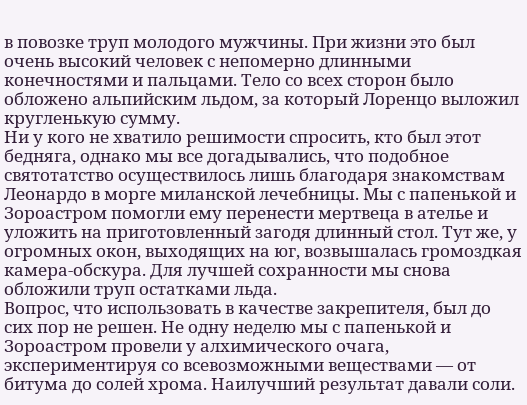в повозке труп молодого мужчины. При жизни это был очень высокий человек с непомерно длинными конечностями и пальцами. Тело со всех сторон было обложено альпийским льдом, за который Лоренцо выложил кругленькую сумму.
Ни у кого не хватило решимости спросить, кто был этот бедняга, однако мы все догадывались, что подобное святотатство осуществилось лишь благодаря знакомствам Леонардо в морге миланской лечебницы. Мы с папенькой и Зороастром помогли ему перенести мертвеца в ателье и уложить на приготовленный загодя длинный стол. Тут же, у огромных окон, выходящих на юг, возвышалась громоздкая камера-обскура. Для лучшей сохранности мы снова обложили труп остатками льда.
Вопрос, что использовать в качестве закрепителя, был до сих пор не решен. Не одну неделю мы с папенькой и Зороастром провели у алхимического очага, экспериментируя со всевозможными веществами — от битума до солей хрома. Наилучший результат давали соли.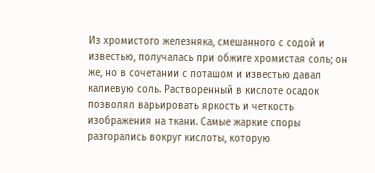Из хромистого железняка, смешанного с содой и известью, получалась при обжиге хромистая соль; он же, но в сочетании с поташом и известью давал калиевую соль. Растворенный в кислоте осадок позволял варьировать яркость и четкость изображения на ткани. Самые жаркие споры разгорались вокруг кислоты, которую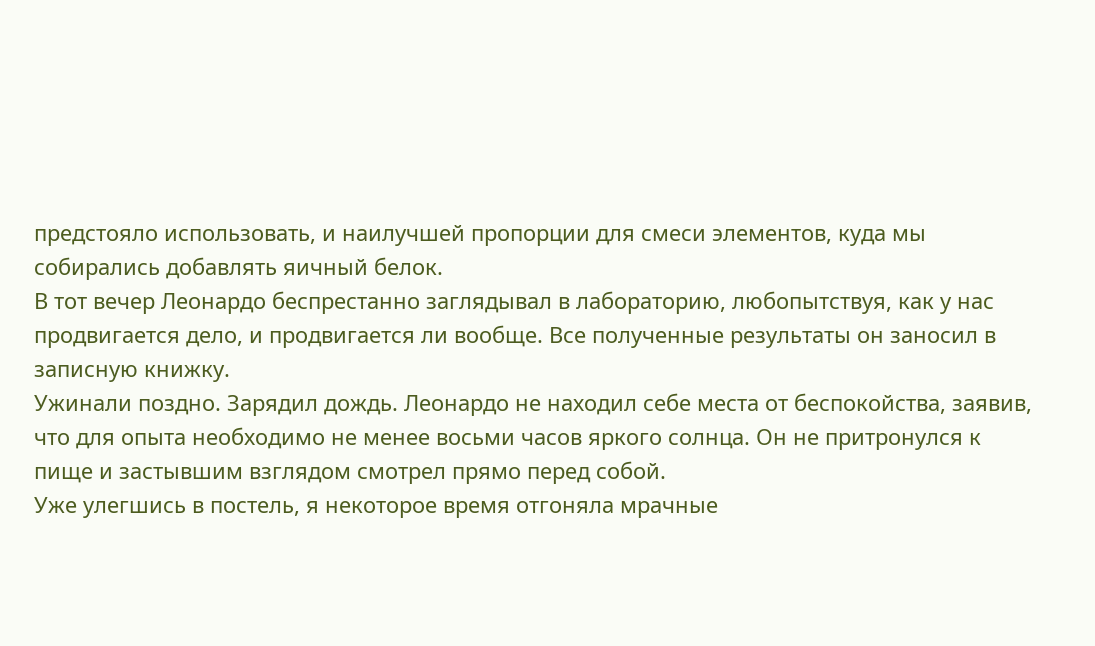предстояло использовать, и наилучшей пропорции для смеси элементов, куда мы собирались добавлять яичный белок.
В тот вечер Леонардо беспрестанно заглядывал в лабораторию, любопытствуя, как у нас продвигается дело, и продвигается ли вообще. Все полученные результаты он заносил в записную книжку.
Ужинали поздно. Зарядил дождь. Леонардо не находил себе места от беспокойства, заявив, что для опыта необходимо не менее восьми часов яркого солнца. Он не притронулся к пище и застывшим взглядом смотрел прямо перед собой.
Уже улегшись в постель, я некоторое время отгоняла мрачные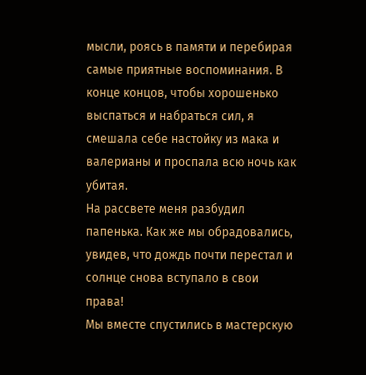мысли, роясь в памяти и перебирая самые приятные воспоминания. В конце концов, чтобы хорошенько выспаться и набраться сил, я смешала себе настойку из мака и валерианы и проспала всю ночь как убитая.
На рассвете меня разбудил папенька. Как же мы обрадовались, увидев, что дождь почти перестал и солнце снова вступало в свои права!
Мы вместе спустились в мастерскую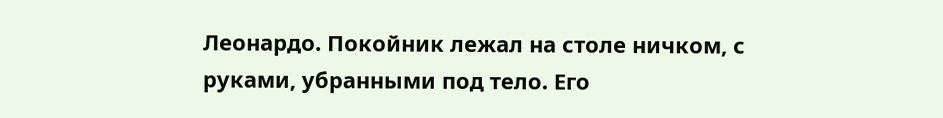Леонардо. Покойник лежал на столе ничком, с руками, убранными под тело. Его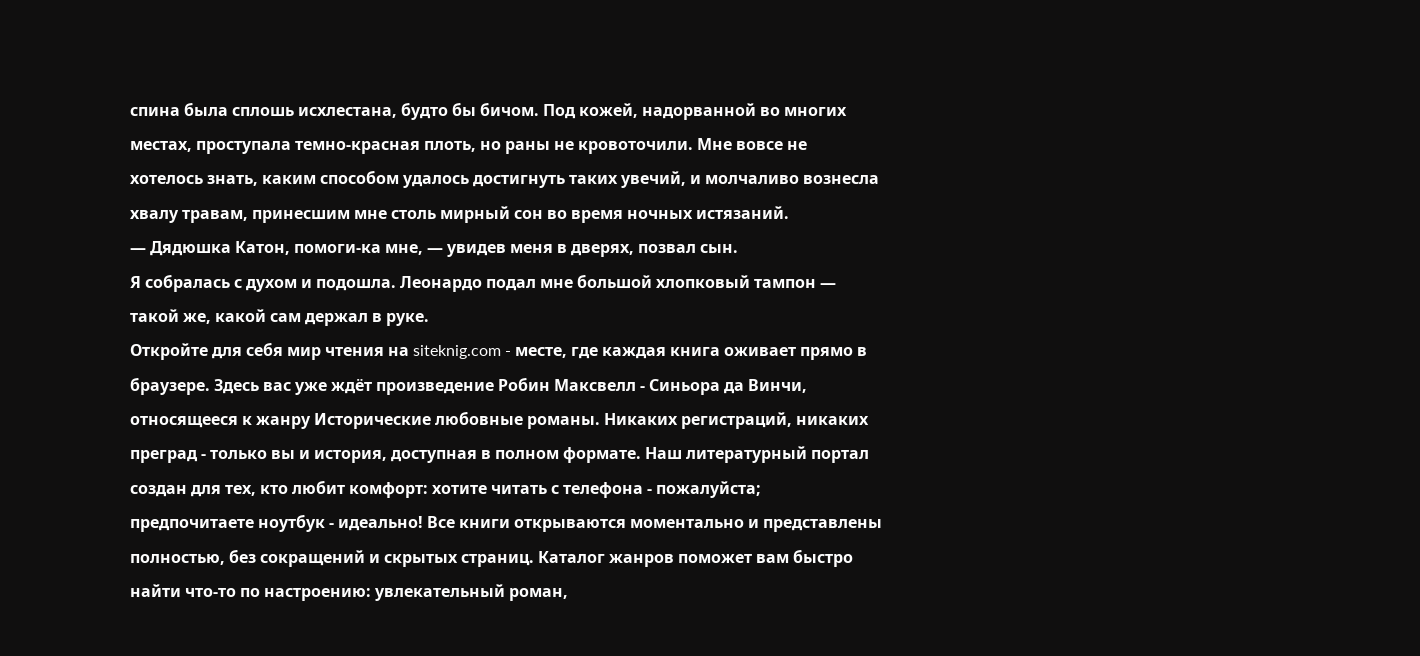спина была сплошь исхлестана, будто бы бичом. Под кожей, надорванной во многих местах, проступала темно-красная плоть, но раны не кровоточили. Мне вовсе не хотелось знать, каким способом удалось достигнуть таких увечий, и молчаливо вознесла хвалу травам, принесшим мне столь мирный сон во время ночных истязаний.
— Дядюшка Катон, помоги-ка мне, — увидев меня в дверях, позвал сын.
Я собралась с духом и подошла. Леонардо подал мне большой хлопковый тампон — такой же, какой сам держал в руке.
Откройте для себя мир чтения на siteknig.com - месте, где каждая книга оживает прямо в браузере. Здесь вас уже ждёт произведение Робин Максвелл - Синьора да Винчи, относящееся к жанру Исторические любовные романы. Никаких регистраций, никаких преград - только вы и история, доступная в полном формате. Наш литературный портал создан для тех, кто любит комфорт: хотите читать с телефона - пожалуйста; предпочитаете ноутбук - идеально! Все книги открываются моментально и представлены полностью, без сокращений и скрытых страниц. Каталог жанров поможет вам быстро найти что-то по настроению: увлекательный роман,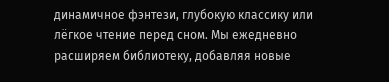динамичное фэнтези, глубокую классику или лёгкое чтение перед сном. Мы ежедневно расширяем библиотеку, добавляя новые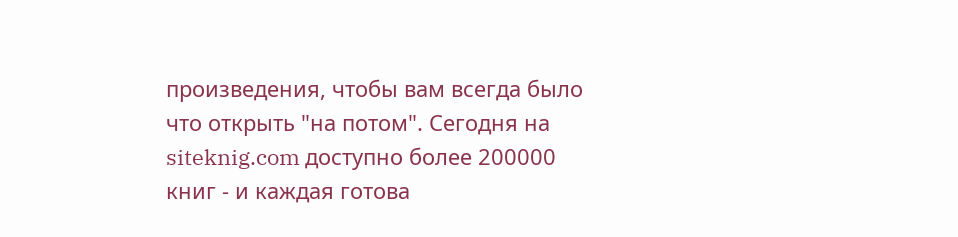произведения, чтобы вам всегда было что открыть "на потом". Сегодня на siteknig.com доступно более 200000 книг - и каждая готова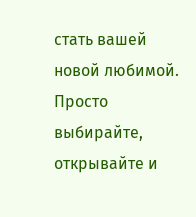стать вашей новой любимой. Просто выбирайте, открывайте и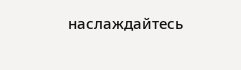наслаждайтесь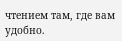чтением там, где вам удобно.